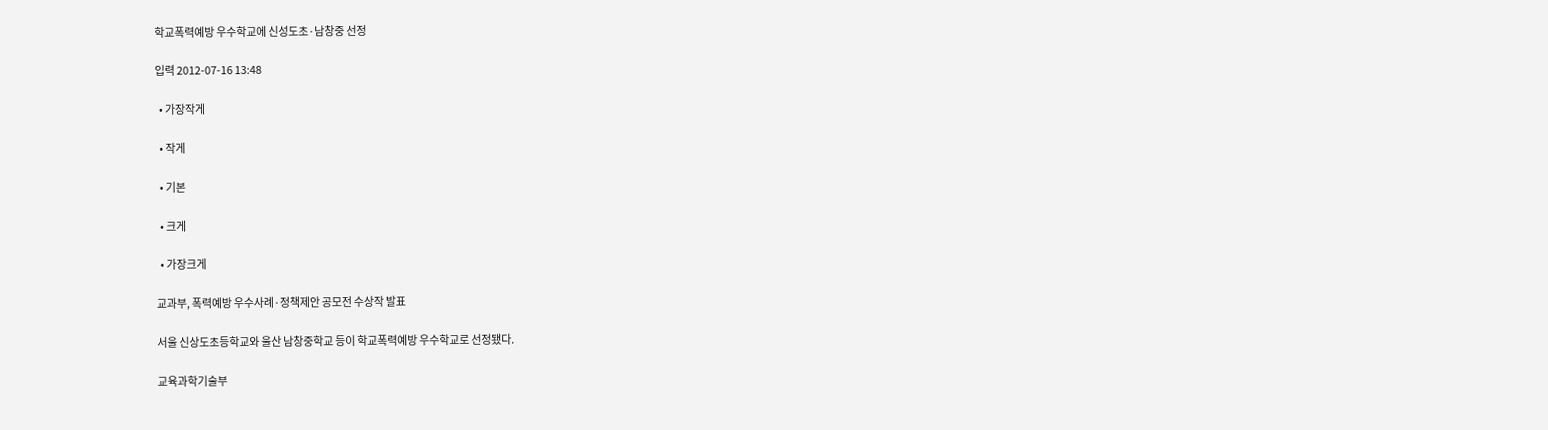학교폭력예방 우수학교에 신성도초·남창중 선정

입력 2012-07-16 13:48

  • 가장작게

  • 작게

  • 기본

  • 크게

  • 가장크게

교과부, 폭력예방 우수사례·정책제안 공모전 수상작 발표

서울 신상도초등학교와 울산 남창중학교 등이 학교폭력예방 우수학교로 선정됐다.

교육과학기술부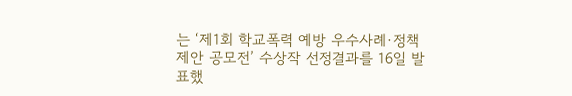는 ‘제1회 학교폭력 예방 우수사례·정책제안 공모전’ 수상작 선정결과를 16일 발표했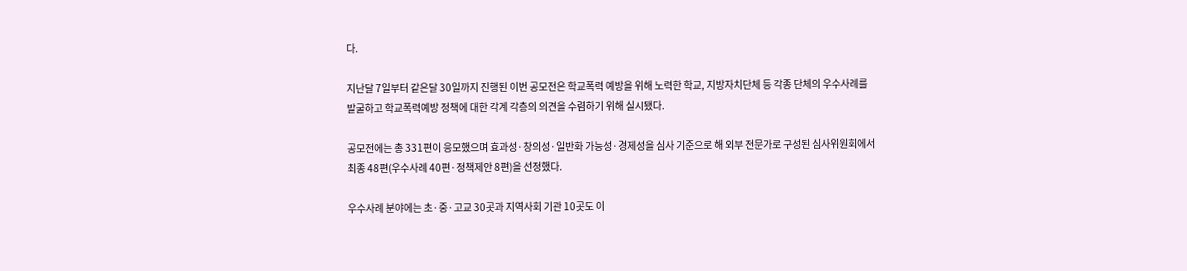다.

지난달 7일부터 같은달 30일까지 진행된 이번 공모전은 학교폭력 예방을 위해 노력한 학교, 지방자치단체 등 각종 단체의 우수사례를 발굴하고 학교폭력예방 정책에 대한 각계 각층의 의견을 수렴하기 위해 실시됐다.

공모전에는 총 331편이 응모했으며 효과성·창의성·일반화 가능성·경제성을 심사 기준으로 해 외부 전문가로 구성된 심사위원회에서 최종 48편(우수사례 40편·정책제안 8편)을 선정했다.

우수사례 분야에는 초·중·고교 30곳과 지역사회 기관 10곳도 이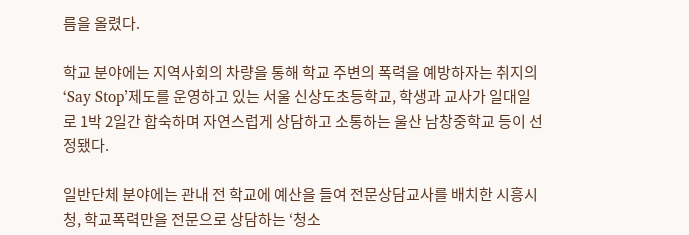름을 올렸다.

학교 분야에는 지역사회의 차량을 통해 학교 주변의 폭력을 예방하자는 취지의 ‘Say Stop’제도를 운영하고 있는 서울 신상도초등학교, 학생과 교사가 일대일로 1박 2일간 합숙하며 자연스럽게 상담하고 소통하는 울산 남창중학교 등이 선정됐다.

일반단체 분야에는 관내 전 학교에 예산을 들여 전문상담교사를 배치한 시흥시청, 학교폭력만을 전문으로 상담하는 ‘청소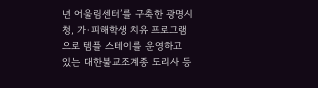년 어울림센터’를 구축한 광명시청, 가·피해학생 치유 프로그램으로 템플 스테이를 운영하고 있는 대한불교조계종 도리사 등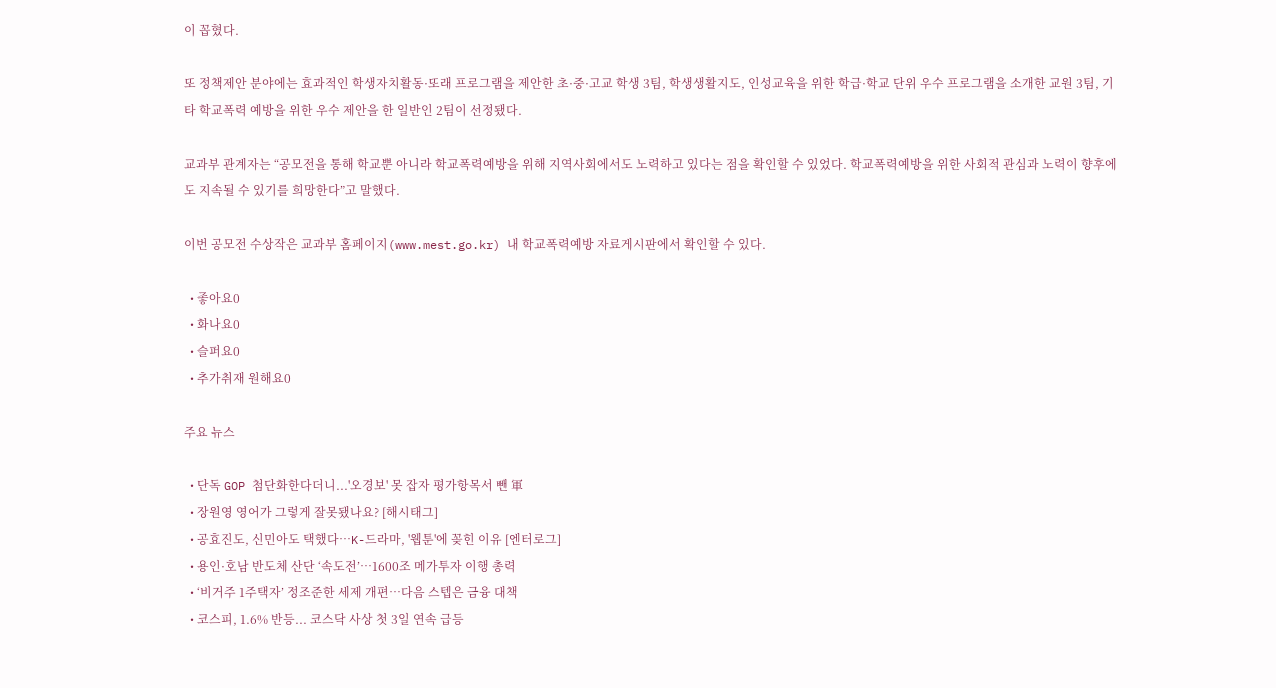이 꼽혔다.

또 정책제안 분야에는 효과적인 학생자치활동·또래 프로그램을 제안한 초·중·고교 학생 3팀, 학생생활지도, 인성교육을 위한 학급·학교 단위 우수 프로그램을 소개한 교원 3팀, 기타 학교폭력 예방을 위한 우수 제안을 한 일반인 2팀이 선정됐다.

교과부 관계자는 “공모전을 통해 학교뿐 아니라 학교폭력예방을 위해 지역사회에서도 노력하고 있다는 점을 확인할 수 있었다. 학교폭력예방을 위한 사회적 관심과 노력이 향후에도 지속될 수 있기를 희망한다”고 말했다.

이번 공모전 수상작은 교과부 홈페이지(www.mest.go.kr) 내 학교폭력예방 자료게시판에서 확인할 수 있다.

  • 좋아요0
  • 화나요0
  • 슬퍼요0
  • 추가취재 원해요0

주요 뉴스

  • 단독 GOP 첨단화한다더니...'오경보' 못 잡자 평가항목서 뺀 軍
  • 장원영 영어가 그렇게 잘못됐나요? [해시태그]
  • 공효진도, 신민아도 택했다⋯K-드라마, '웹툰'에 꽂힌 이유 [엔터로그]
  • 용인·호남 반도체 산단 ‘속도전’…1600조 메가투자 이행 총력
  • ‘비거주 1주택자’ 정조준한 세제 개편…다음 스텝은 금융 대책
  • 코스피, 1.6% 반등... 코스닥 사상 첫 3일 연속 급등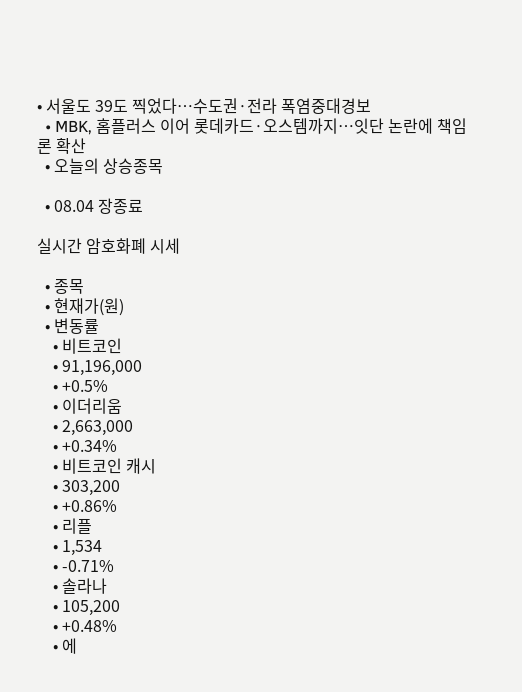• 서울도 39도 찍었다…수도권·전라 폭염중대경보
  • MBK, 홈플러스 이어 롯데카드·오스템까지…잇단 논란에 책임론 확산
  • 오늘의 상승종목

  • 08.04 장종료

실시간 암호화폐 시세

  • 종목
  • 현재가(원)
  • 변동률
    • 비트코인
    • 91,196,000
    • +0.5%
    • 이더리움
    • 2,663,000
    • +0.34%
    • 비트코인 캐시
    • 303,200
    • +0.86%
    • 리플
    • 1,534
    • -0.71%
    • 솔라나
    • 105,200
    • +0.48%
    • 에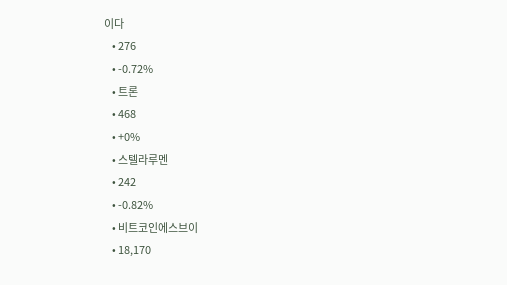이다
    • 276
    • -0.72%
    • 트론
    • 468
    • +0%
    • 스텔라루멘
    • 242
    • -0.82%
    • 비트코인에스브이
    • 18,170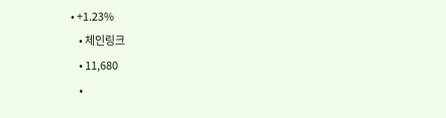• +1.23%
    • 체인링크
    • 11,680
    •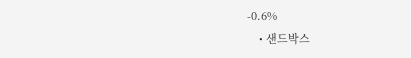-0.6%
    • 샌드박스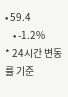• 59.4
    • -1.2%
* 24시간 변동률 기준